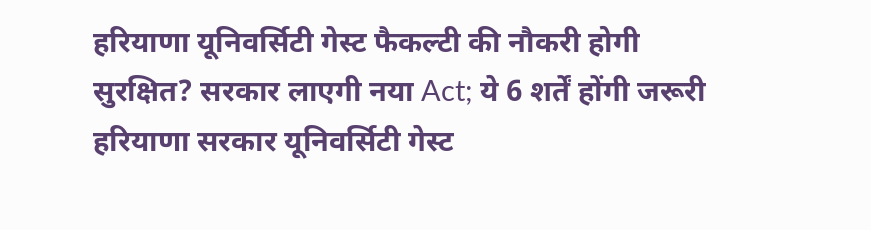हरियाणा यूनिवर्सिटी गेस्ट फैकल्टी की नौकरी होगी सुरक्षित? सरकार लाएगी नया Act; ये 6 शर्तें होंगी जरूरी
हरियाणा सरकार यूनिवर्सिटी गेस्ट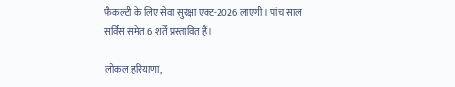फैकल्टी के लिए सेवा सुरक्षा एक्ट-2026 लाएगी। पांच साल सर्विस समेत 6 शर्तें प्रस्तावित हैं।

लोकल हरियाणा,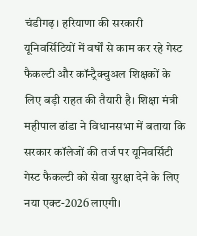चंडीगढ़। हरियाणा की सरकारी यूनिवर्सिटियों में वर्षों से काम कर रहे गेस्ट फैकल्टी और कॉन्ट्रैक्चुअल शिक्षकों के लिए बड़ी राहत की तैयारी है। शिक्षा मंत्री महीपाल ढांडा ने विधानसभा में बताया कि सरकार कॉलेजों की तर्ज पर यूनिवर्सिटी गेस्ट फैकल्टी को सेवा सुरक्षा देने के लिए नया एक्ट-2026 लाएगी।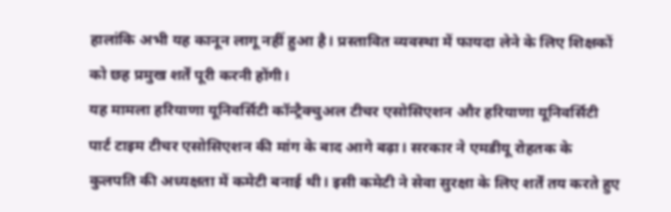हालांकि अभी यह कानून लागू नहीं हुआ है। प्रस्तावित व्यवस्था में फायदा लेने के लिए शिक्षकों को छह प्रमुख शर्तें पूरी करनी होंगी।
यह मामला हरियाणा यूनिवर्सिटी कॉन्ट्रैक्चुअल टीचर एसोसिएशन और हरियाणा यूनिवर्सिटी पार्ट टाइम टीचर एसोसिएशन की मांग के बाद आगे बढ़ा। सरकार ने एमडीयू रोहतक के कुलपति की अध्यक्षता में कमेटी बनाई थी। इसी कमेटी ने सेवा सुरक्षा के लिए शर्तें तय करते हुए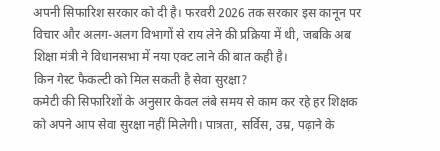अपनी सिफारिश सरकार को दी है। फरवरी 2026 तक सरकार इस कानून पर विचार और अलग-अलग विभागों से राय लेने की प्रक्रिया में थी, जबकि अब शिक्षा मंत्री ने विधानसभा में नया एक्ट लाने की बात कही है।
किन गेस्ट फैकल्टी को मिल सकती है सेवा सुरक्षा?
कमेटी की सिफारिशों के अनुसार केवल लंबे समय से काम कर रहे हर शिक्षक को अपने आप सेवा सुरक्षा नहीं मिलेगी। पात्रता, सर्विस, उम्र, पढ़ाने के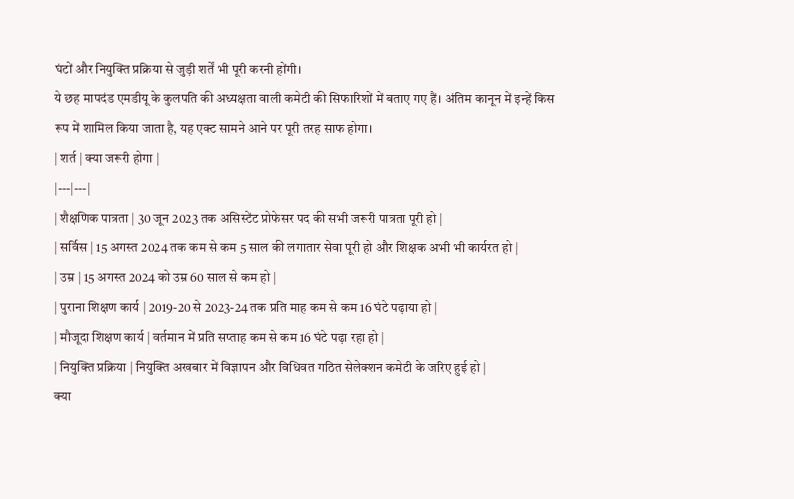घंटों और नियुक्ति प्रक्रिया से जुड़ी शर्तें भी पूरी करनी होंगी।
ये छह मापदंड एमडीयू के कुलपति की अध्यक्षता वाली कमेटी की सिफारिशों में बताए गए हैं। अंतिम कानून में इन्हें किस रूप में शामिल किया जाता है, यह एक्ट सामने आने पर पूरी तरह साफ होगा।
| शर्त | क्या जरूरी होगा |
|---|---|
| शैक्षणिक पात्रता | 30 जून 2023 तक असिस्टेंट प्रोफेसर पद की सभी जरूरी पात्रता पूरी हो |
| सर्विस | 15 अगस्त 2024 तक कम से कम 5 साल की लगातार सेवा पूरी हो और शिक्षक अभी भी कार्यरत हो |
| उम्र | 15 अगस्त 2024 को उम्र 60 साल से कम हो |
| पुराना शिक्षण कार्य | 2019-20 से 2023-24 तक प्रति माह कम से कम 16 घंटे पढ़ाया हो |
| मौजूदा शिक्षण कार्य | वर्तमान में प्रति सप्ताह कम से कम 16 घंटे पढ़ा रहा हो |
| नियुक्ति प्रक्रिया | नियुक्ति अखबार में विज्ञापन और विधिवत गठित सेलेक्शन कमेटी के जरिए हुई हो |
क्या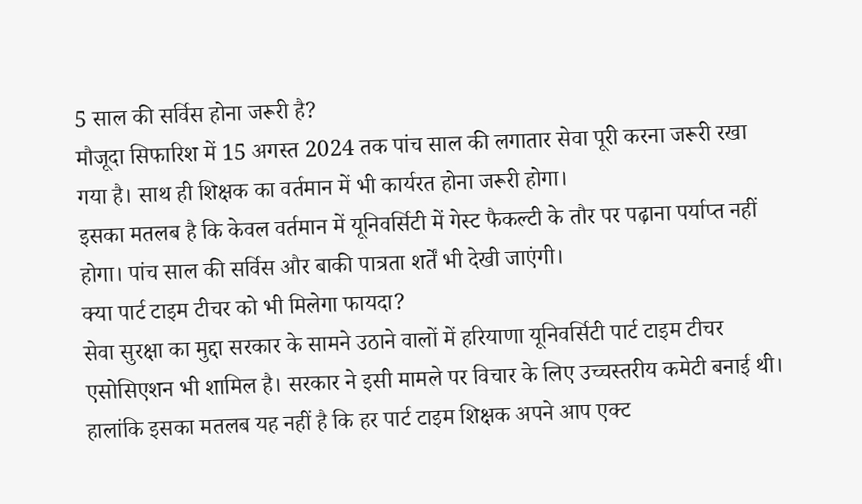5 साल की सर्विस होना जरूरी है?
मौजूदा सिफारिश में 15 अगस्त 2024 तक पांच साल की लगातार सेवा पूरी करना जरूरी रखा गया है। साथ ही शिक्षक का वर्तमान में भी कार्यरत होना जरूरी होगा।
इसका मतलब है कि केवल वर्तमान में यूनिवर्सिटी में गेस्ट फैकल्टी के तौर पर पढ़ाना पर्याप्त नहीं होगा। पांच साल की सर्विस और बाकी पात्रता शर्तें भी देखी जाएंगी।
क्या पार्ट टाइम टीचर को भी मिलेगा फायदा?
सेवा सुरक्षा का मुद्दा सरकार के सामने उठाने वालों में हरियाणा यूनिवर्सिटी पार्ट टाइम टीचर एसोसिएशन भी शामिल है। सरकार ने इसी मामले पर विचार के लिए उच्चस्तरीय कमेटी बनाई थी।
हालांकि इसका मतलब यह नहीं है कि हर पार्ट टाइम शिक्षक अपने आप एक्ट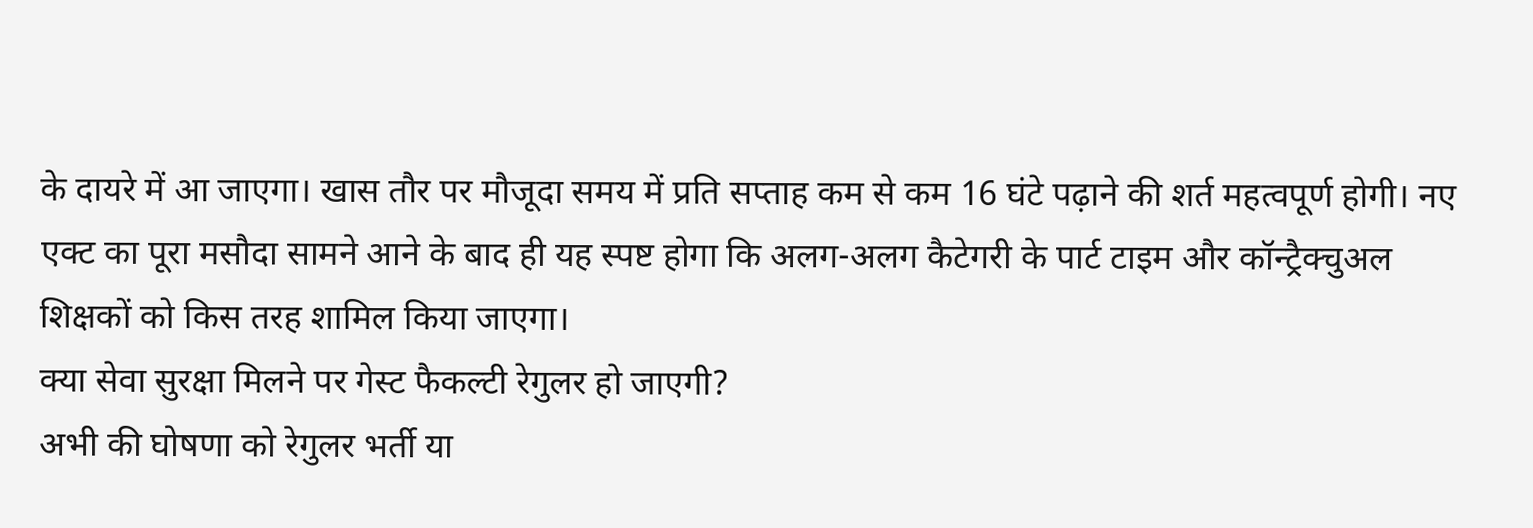के दायरे में आ जाएगा। खास तौर पर मौजूदा समय में प्रति सप्ताह कम से कम 16 घंटे पढ़ाने की शर्त महत्वपूर्ण होगी। नए एक्ट का पूरा मसौदा सामने आने के बाद ही यह स्पष्ट होगा कि अलग-अलग कैटेगरी के पार्ट टाइम और कॉन्ट्रैक्चुअल शिक्षकों को किस तरह शामिल किया जाएगा।
क्या सेवा सुरक्षा मिलने पर गेस्ट फैकल्टी रेगुलर हो जाएगी?
अभी की घोषणा को रेगुलर भर्ती या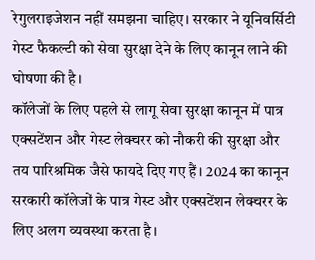रेगुलराइजेशन नहीं समझना चाहिए। सरकार ने यूनिवर्सिटी गेस्ट फैकल्टी को सेवा सुरक्षा देने के लिए कानून लाने की घोषणा की है।
कॉलेजों के लिए पहले से लागू सेवा सुरक्षा कानून में पात्र एक्सटेंशन और गेस्ट लेक्चरर को नौकरी की सुरक्षा और तय पारिश्रमिक जैसे फायदे दिए गए हैं। 2024 का कानून सरकारी कॉलेजों के पात्र गेस्ट और एक्सटेंशन लेक्चरर के लिए अलग व्यवस्था करता है।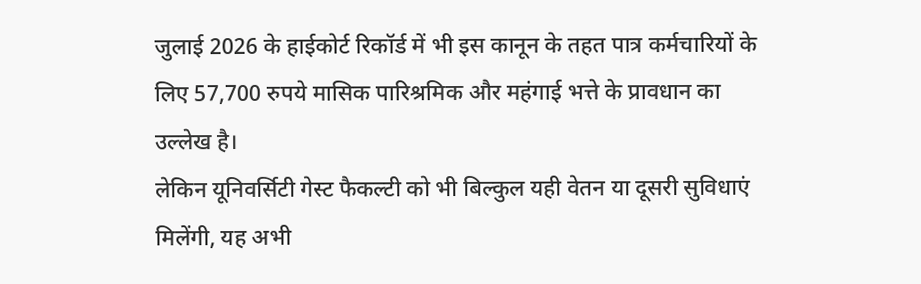जुलाई 2026 के हाईकोर्ट रिकॉर्ड में भी इस कानून के तहत पात्र कर्मचारियों के लिए 57,700 रुपये मासिक पारिश्रमिक और महंगाई भत्ते के प्रावधान का उल्लेख है।
लेकिन यूनिवर्सिटी गेस्ट फैकल्टी को भी बिल्कुल यही वेतन या दूसरी सुविधाएं मिलेंगी, यह अभी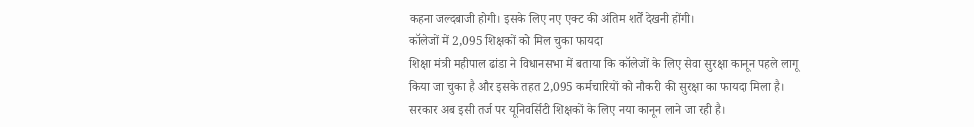कहना जल्दबाजी होगी। इसके लिए नए एक्ट की अंतिम शर्तें देखनी होंगी।
कॉलेजों में 2,095 शिक्षकों को मिल चुका फायदा
शिक्षा मंत्री महीपाल ढांडा ने विधानसभा में बताया कि कॉलेजों के लिए सेवा सुरक्षा कानून पहले लागू किया जा चुका है और इसके तहत 2,095 कर्मचारियों को नौकरी की सुरक्षा का फायदा मिला है। सरकार अब इसी तर्ज पर यूनिवर्सिटी शिक्षकों के लिए नया कानून लाने जा रही है।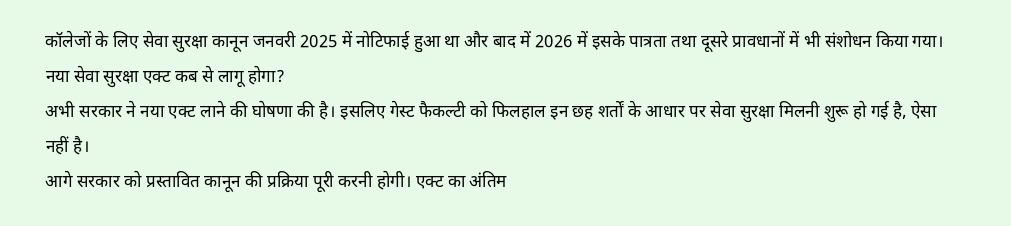कॉलेजों के लिए सेवा सुरक्षा कानून जनवरी 2025 में नोटिफाई हुआ था और बाद में 2026 में इसके पात्रता तथा दूसरे प्रावधानों में भी संशोधन किया गया।
नया सेवा सुरक्षा एक्ट कब से लागू होगा?
अभी सरकार ने नया एक्ट लाने की घोषणा की है। इसलिए गेस्ट फैकल्टी को फिलहाल इन छह शर्तों के आधार पर सेवा सुरक्षा मिलनी शुरू हो गई है, ऐसा नहीं है।
आगे सरकार को प्रस्तावित कानून की प्रक्रिया पूरी करनी होगी। एक्ट का अंतिम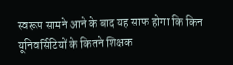स्वरूप सामने आने के बाद यह साफ होगा कि किन यूनिवर्सिटियों के कितने शिक्षक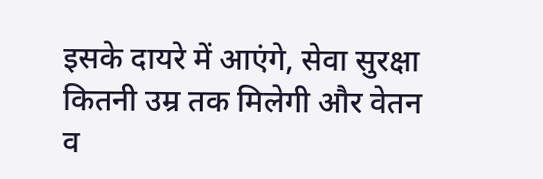इसके दायरे में आएंगे, सेवा सुरक्षा कितनी उम्र तक मिलेगी और वेतन व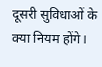दूसरी सुविधाओं के क्या नियम होंगे।